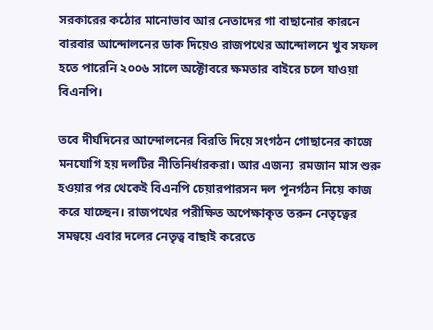সরকারের কঠোর মানোভাব আর নেতাদের গা বাছানোর কারনে বারবার আন্দোলনের ডাক দিয়েও রাজপথের আন্দোলনে খুব সফল হতে পারেনি ২০০৬ সালে অক্টোবরে ক্ষমতার বাইরে চলে যাওয়া বিএনপি।

তবে দীর্ঘদিনের আন্দোলনের বিরতি দিয়ে সংগঠন গোছানের কাজে মনযোগি হয় দলটির নীতিনির্ধারকরা। আর এজন্য  রমজান মাস শুরু হওয়ার পর থেকেই বিএনপি চেয়ারপারসন দল পূনর্গঠন নিয়ে কাজ করে যাচ্ছেন। রাজপথের পরীক্ষিত অপেক্ষাকৃত তরুন নেতৃত্বের সমন্বয়ে এবার দলের নেতৃত্ব বাছাই করেতে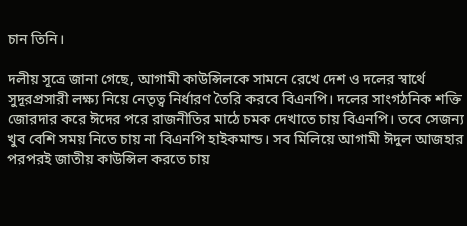চান তিনি।

দলীয় সূত্রে জানা গেছে, আগামী কাউন্সিলকে সামনে রেখে দেশ ও দলের স্বার্থে সুদূরপ্রসারী লক্ষ্য নিয়ে নেতৃত্ব নির্ধারণ তৈরি করবে বিএনপি। দলের সাংগঠনিক শক্তি জোরদার করে ঈদের পরে রাজনীতির মাঠে চমক দেখাতে চায় বিএনপি। তবে সেজন্য খুব বেশি সময় নিতে চায় না বিএনপি হাইকমান্ড। সব মিলিয়ে আগামী ঈদুল আজহার পরপরই জাতীয় কাউন্সিল করতে চায়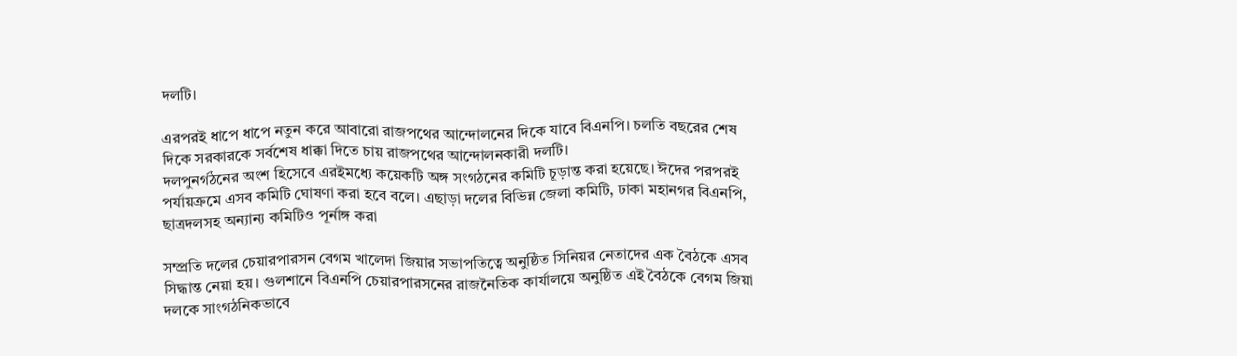দলটি।

এরপরই ধাপে ধাপে নতুন করে আবারো রাজপথের আন্দোলনের দিকে যাবে বিএনপি। চলতি বছরের শেষ দিকে সরকারকে সর্বশেষ ধাক্কা দিতে চায় রাজপথের আন্দোলনকারী দলটি।
দলপুনর্গঠনের অংশ হিসেবে এরইমধ্যে কয়েকটি অঙ্গ সংগঠনের কমিটি চূড়ান্ত করা হয়েছে। ঈদের পরপরই পর্যায়ক্রমে এসব কমিটি ঘোষণা করা হবে বলে। এছাড়া দলের বিভিন্ন জেলা কমিটি, ঢাকা মহানগর বিএনপি, ছাত্রদলসহ অন্যান্য কমিটিও পূর্নাঙ্গ করা

সম্প্রতি দলের চেয়ারপারসন বেগম খালেদা জিয়ার সভাপতিত্বে অনুষ্ঠিত সিনিয়র নেতাদের এক বৈঠকে এসব সিদ্ধান্ত নেয়া হয়। গুলশানে বিএনপি চেয়ারপারসনের রাজনৈতিক কার্যালয়ে অনুষ্ঠিত এই বৈঠকে বেগম জিয়া দলকে সাংগঠনিকভাবে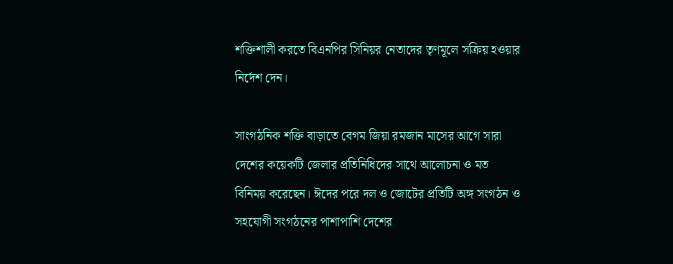শক্তিশালী করতে বিএনপির সিনিয়র নেতাদের তৃণমূলে সক্রিয় হওয়ার নির্দেশ দেন।

সাংগঠনিক শক্তি বাড়াতে বেগম জিয়া রমজান মাসের আগে সারা দেশের কয়েকটি জেলার প্রতিনিধিদের সাথে আলোচনা ও মত বিনিময় করেছেন। ঈদের পরে দল ও জোটের প্রতিটি অঙ্গ সংগঠন ও সহযোগী সংগঠনের পাশাপাশি দেশের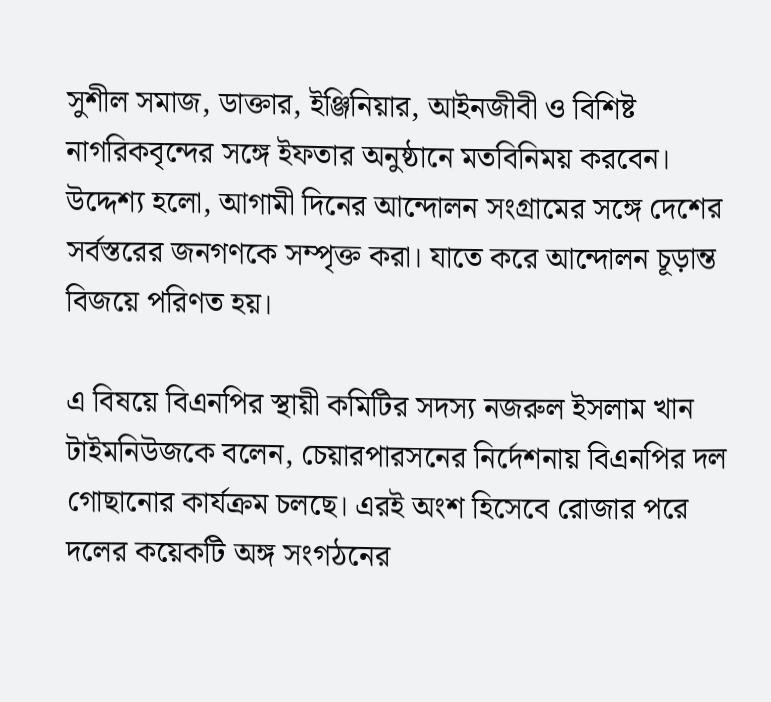সুশীল সমাজ, ডাক্তার, ইঞ্জিনিয়ার, আইনজীবী ও বিশিষ্ট নাগরিকবৃন্দের সঙ্গে ইফতার অনুষ্ঠানে মতবিনিময় করবেন। উদ্দেশ্য হলো, আগামী দিনের আন্দোলন সংগ্রামের সঙ্গে দেশের সর্বস্তরের জনগণকে সম্পৃক্ত করা। যাতে করে আন্দোলন চূড়ান্ত বিজয়ে পরিণত হয়।

এ বিষয়ে বিএনপির স্থায়ী কমিটির সদস্য নজরুল ইসলাম খান টাইমনিউজকে বলেন, চেয়ারপারসনের নির্দেশনায় বিএনপির দল গোছানোর কার্যক্রম চলছে। এরই অংশ হিসেবে রোজার পরে দলের কয়েকটি অঙ্গ সংগঠনের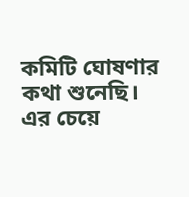কমিটি ঘোষণার কথা শুনেছি। এর চেয়ে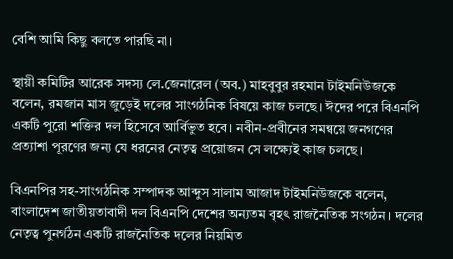বেশি আমি কিছু বলতে পারছি না।

স্থায়ী কমিটির আরেক সদস্য লে.জেনারেল (অব.) মাহবুবুর রহমান টাইমনিউজকে বলেন, রমজান মাস জুড়েই দলের সাংগঠনিক বিষয়ে কাজ চলছে। ঈদের পরে বিএনপি একটি পুরো শক্তির দল হিসেবে আর্বিভুত হবে। নবীন-প্রবীনের সমন্বয়ে জনগণের প্রত্যাশা পূরণের জন্য যে ধরনের নেতৃত্ব প্রয়োজন সে লক্ষ্যেই কাজ চলছে।

বিএনপির সহ-সাংগঠনিক সম্পাদক আব্দুস সালাম আজাদ টাইমনিউজকে বলেন, বাংলাদেশ জাতীয়তাবাদী দল বিএনপি দেশের অন্যতম বৃহৎ রাজনৈতিক সংগঠন। দলের নেতৃত্ব পুনর্গঠন একটি রাজনৈতিক দলের নিয়মিত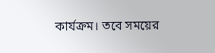কার্যক্রম। তবে সময়ের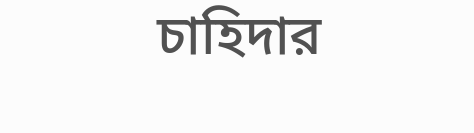চাহিদার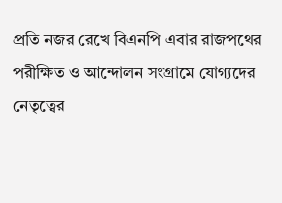প্রতি নজর রেখে বিএনপি এবার রাজপথের পরীক্ষিত ও আন্দোলন সংগ্রামে যোগ্যদের নেতৃত্বের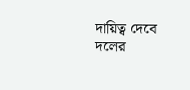দায়িত্ব দেবে দলের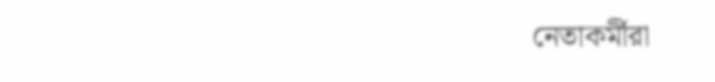নেতাকর্মীরা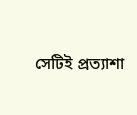সেটিই প্রত্যাশা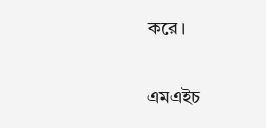করে।

এমএইচ